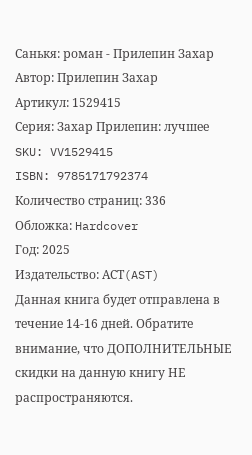Санькя: роман - Прилепин Захар
Автор: Прилепин Захар
Артикул: 1529415
Серия: Захар Прилепин: лучшее
SKU: VV1529415
ISBN: 9785171792374
Количество страниц: 336
Обложка: Hardcover
Год: 2025
Издательство: АСТ(AST)
Данная книга будет отправлена в течение 14-16 дней. Обратите внимание, что ДОПОЛНИТЕЛЬНЫЕ скидки на данную книгу НЕ распространяются.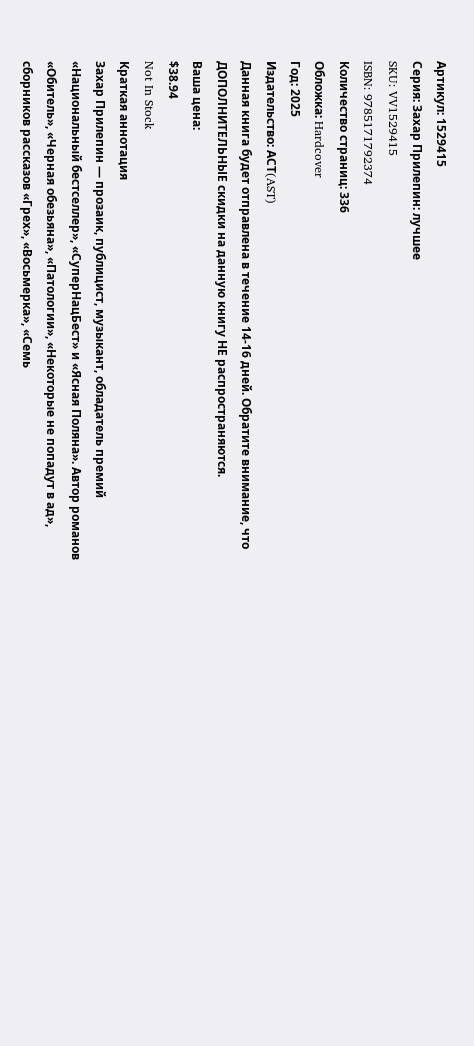Артикул: 1529415
Серия: Захар Прилепин: лучшее
SKU: VV1529415
ISBN: 9785171792374
Количество страниц: 336
Обложка: Hardcover
Год: 2025
Издательство: АСТ(AST)
Данная книга будет отправлена в течение 14-16 дней. Обратите внимание, что ДОПОЛНИТЕЛЬНЫЕ скидки на данную книгу НЕ распространяются.
Ваша цена:
$38.94
Not In Stock
Краткая аннотация
Захар Прилепин — прозаик, публицист, музыкант, обладатель премий «Национальный бестселлер», «СуперНацБест» и «Ясная Поляна». Автор романов «Обитель», «Черная обезьяна», «Патологии», «Некоторые не попадут в ад», сборников рассказов «Грех», «Восьмерка», «Семь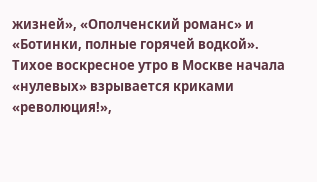жизней», «Ополченский романс» и «Ботинки, полные горячей водкой».
Тихое воскресное утро в Москве начала «нулевых» взрывается криками «революция!»,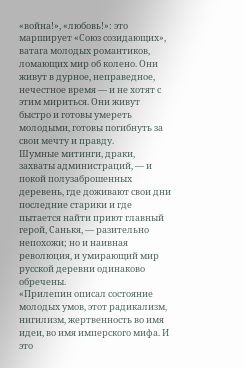«война!», «любовь!»: это марширует «Союз созидающих», ватага молодых романтиков, ломающих мир об колено. Они живут в дурное, неправедное, нечестное время — и не хотят с этим мириться. Они живут быстро и готовы умереть молодыми, готовы погибнуть за свои мечту и правду.
Шумные митинги, драки, захваты администраций, — и покой полузаброшенных деревень, где доживают свои дни последние старики и где пытается найти приют главный герой, Санькя, — разительно непохожи; но и наивная революция, и умирающий мир русской деревни одинаково обречены.
«Прилепин описал состояние молодых умов, этот радикализм, нигилизм, жертвенность во имя идеи, во имя имперского мифа. И это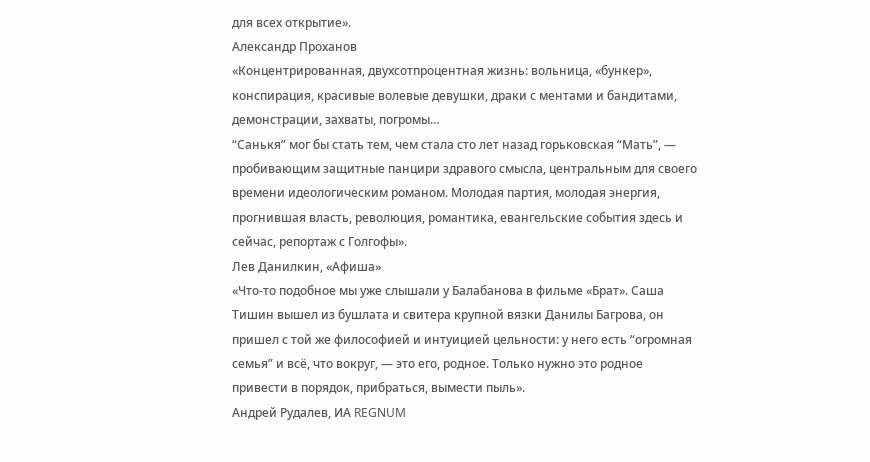для всех открытие».
Александр Проханов
«Концентрированная, двухсотпроцентная жизнь: вольница, «бункер», конспирация, красивые волевые девушки, драки с ментами и бандитами, демонстрации, захваты, погромы…
“Санькя” мог бы стать тем, чем стала сто лет назад горьковская “Мать”, — пробивающим защитные панцири здравого смысла, центральным для своего времени идеологическим романом. Молодая партия, молодая энергия, прогнившая власть, революция, романтика, евангельские события здесь и сейчас, репортаж с Голгофы».
Лев Данилкин, «Афиша»
«Что-то подобное мы уже слышали у Балабанова в фильме «Брат». Саша Тишин вышел из бушлата и свитера крупной вязки Данилы Багрова, он пришел с той же философией и интуицией цельности: у него есть “огромная семья” и всё, что вокруг, — это его, родное. Только нужно это родное привести в порядок, прибраться, вымести пыль».
Андрей Рудалев, ИА REGNUM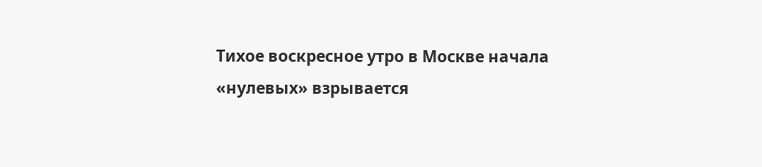Тихое воскресное утро в Москве начала «нулевых» взрывается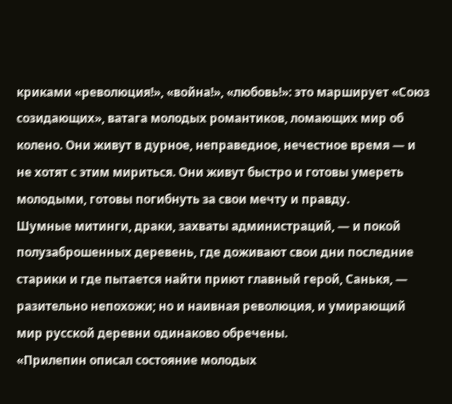криками «революция!», «война!», «любовь!»: это марширует «Союз созидающих», ватага молодых романтиков, ломающих мир об колено. Они живут в дурное, неправедное, нечестное время — и не хотят с этим мириться. Они живут быстро и готовы умереть молодыми, готовы погибнуть за свои мечту и правду.
Шумные митинги, драки, захваты администраций, — и покой полузаброшенных деревень, где доживают свои дни последние старики и где пытается найти приют главный герой, Санькя, — разительно непохожи; но и наивная революция, и умирающий мир русской деревни одинаково обречены.
«Прилепин описал состояние молодых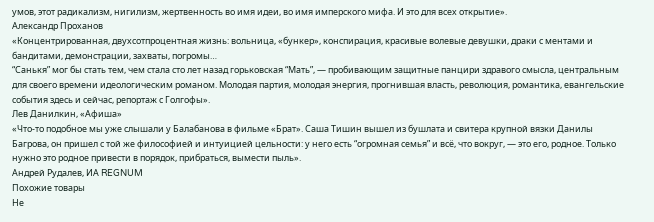умов, этот радикализм, нигилизм, жертвенность во имя идеи, во имя имперского мифа. И это для всех открытие».
Александр Проханов
«Концентрированная, двухсотпроцентная жизнь: вольница, «бункер», конспирация, красивые волевые девушки, драки с ментами и бандитами, демонстрации, захваты, погромы…
“Санькя” мог бы стать тем, чем стала сто лет назад горьковская “Мать”, — пробивающим защитные панцири здравого смысла, центральным для своего времени идеологическим романом. Молодая партия, молодая энергия, прогнившая власть, революция, романтика, евангельские события здесь и сейчас, репортаж с Голгофы».
Лев Данилкин, «Афиша»
«Что-то подобное мы уже слышали у Балабанова в фильме «Брат». Саша Тишин вышел из бушлата и свитера крупной вязки Данилы Багрова, он пришел с той же философией и интуицией цельности: у него есть “огромная семья” и всё, что вокруг, — это его, родное. Только нужно это родное привести в порядок, прибраться, вымести пыль».
Андрей Рудалев, ИА REGNUM
Похожие товары
Не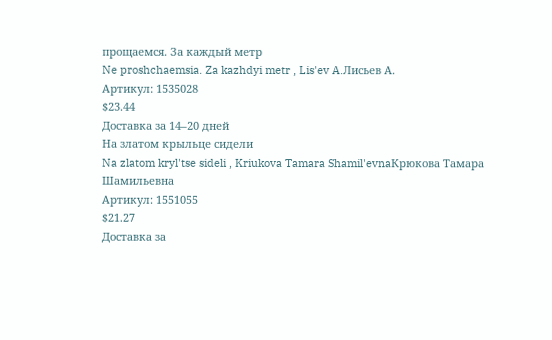прощаемся. За каждый метр
Ne proshchaemsia. Za kazhdyi metr , Lis'ev A.Лисьев А.
Артикул: 1535028
$23.44
Доставка за 14–20 дней
На златом крыльце сидели
Na zlatom kryl'tse sideli , Kriukova Tamara Shamil'evnaКрюкова Тамара Шамильевна
Артикул: 1551055
$21.27
Доставка за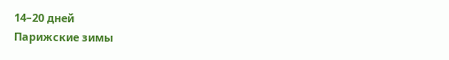14–20 дней
Парижские зимы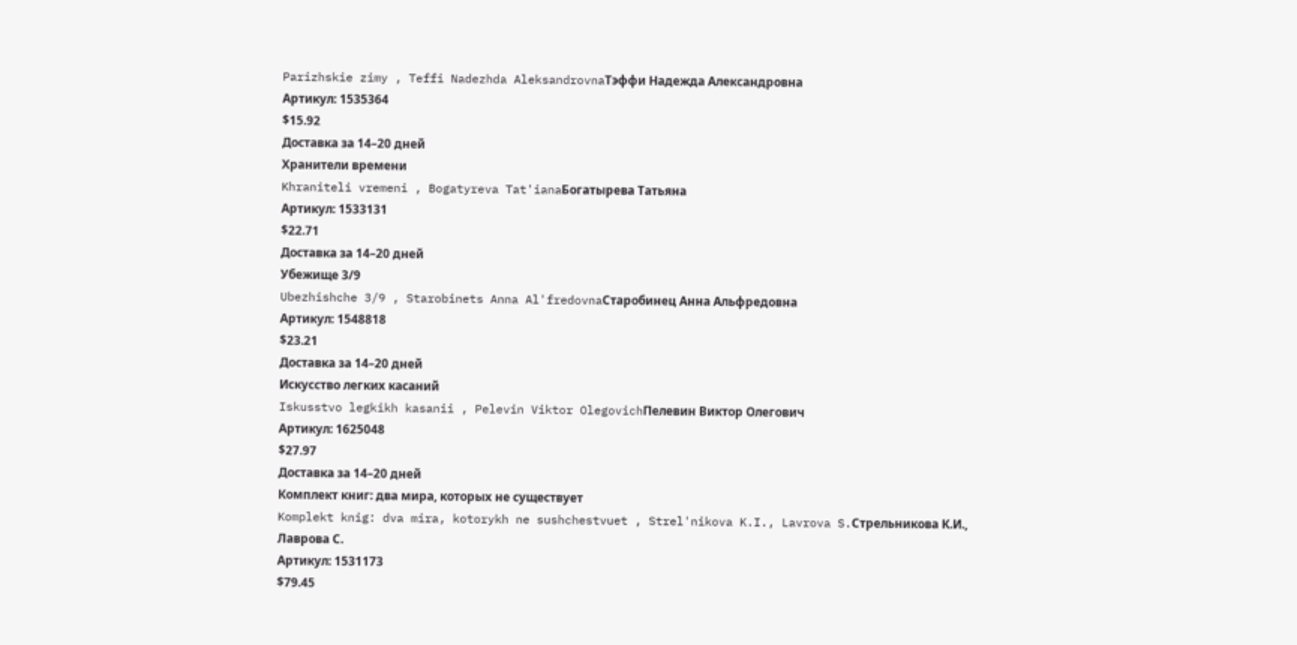Parizhskie zimy , Teffi Nadezhda AleksandrovnaТэффи Надежда Александровна
Артикул: 1535364
$15.92
Доставка за 14–20 дней
Хранители времени
Khraniteli vremeni , Bogatyreva Tat'ianaБогатырева Татьяна
Артикул: 1533131
$22.71
Доставка за 14–20 дней
Убежище 3/9
Ubezhishche 3/9 , Starobinets Anna Al'fredovnaСтаробинец Анна Альфредовна
Артикул: 1548818
$23.21
Доставка за 14–20 дней
Искусство легких касаний
Iskusstvo legkikh kasanii , Pelevin Viktor OlegovichПелевин Виктор Олегович
Артикул: 1625048
$27.97
Доставка за 14–20 дней
Комплект книг: два мира, которых не существует
Komplekt knig: dva mira, kotorykh ne sushchestvuet , Strel'nikova K.I., Lavrova S.Стрельникова К.И., Лаврова С.
Артикул: 1531173
$79.45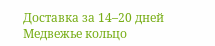Доставка за 14–20 дней
Медвежье кольцо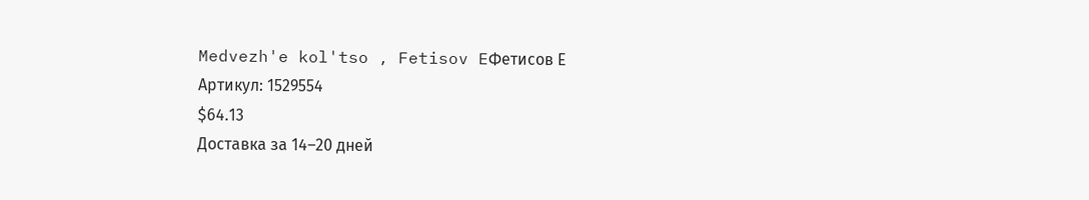Medvezh'e kol'tso , Fetisov EФетисов Е
Артикул: 1529554
$64.13
Доставка за 14–20 дней